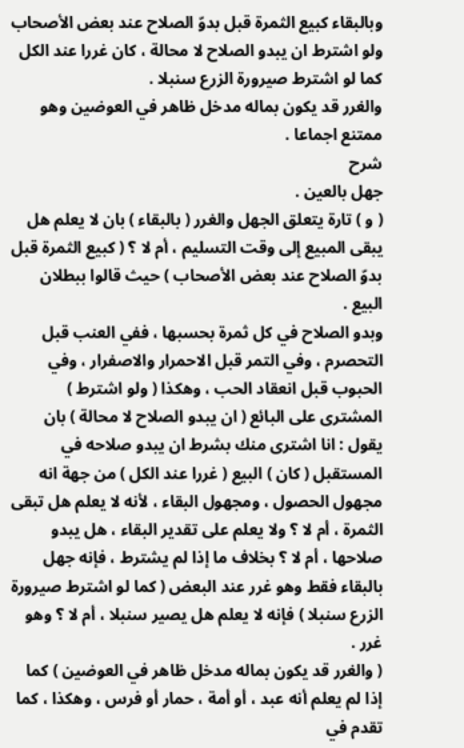وبالبقاء كبيع الثمرة قبل بدوّ الصلاح عند بعض الأصحاب ولو اشترط ان يبدو الصلاح لا محالة ، كان غررا عند الكل كما لو اشترط صيرورة الزرع سنبلا .
والغرر قد يكون بماله مدخل ظاهر في العوضين وهو ممتنع اجماعا .
شرح
جهل بالعين .
( و ) تارة يتعلق الجهل والغرر ( بالبقاء ) بان لا يعلم هل يبقى المبيع إلى وقت التسليم ، أم لا ؟ ( كبيع الثمرة قبل بدوّ الصلاح عند بعض الأصحاب ) حيث قالوا ببطلان البيع .
وبدو الصلاح في كل ثمرة بحسبها ، ففي العنب قبل التحصرم ، وفي التمر قبل الاحمرار والاصفرار ، وفي الحبوب قبل انعقاد الحب ، وهكذا ( ولو اشترط ) المشترى على البائع ( ان يبدو الصلاح لا محالة ) بان يقول : انا اشترى منك بشرط ان يبدو صلاحه في المستقبل ( كان ) البيع ( غررا عند الكل ) من جهة انه مجهول الحصول ، ومجهول البقاء ، لأنه لا يعلم هل تبقى الثمرة ، أم لا ؟ ولا يعلم على تقدير البقاء ، هل يبدو صلاحها ، أم لا ؟ بخلاف ما إذا لم يشترط ، فإنه جهل بالبقاء فقط وهو غرر عند البعض ( كما لو اشترط صيرورة الزرع سنبلا ) فإنه لا يعلم هل يصير سنبلا ، أم لا ؟ وهو غرر .
( والغرر قد يكون بماله مدخل ظاهر في العوضين ) كما إذا لم يعلم أنه عبد ، أو أمة ، حمار أو فرس ، وهكذا ، كما تقدم في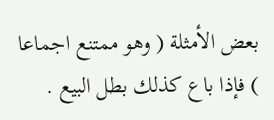بعض الأمثلة ( وهو ممتنع اجماعا ) فإذا باع كذلك بطل البيع .